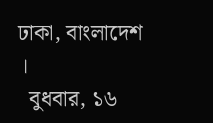ঢাকা, বাংলাদেশ ।
  বুধবার, ১৬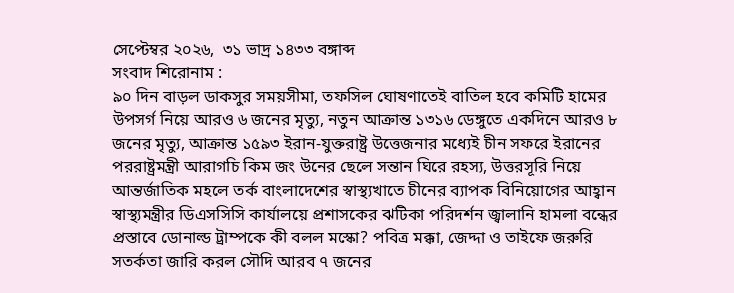সেপ্টেম্বর ২০২৬,  ৩১ ভাদ্র ১৪৩৩ বঙ্গাব্দ
সংবাদ শিরোনাম :
৯০ দিন বাড়ল ডাকসুর সময়সীমা, তফসিল ঘোষণাতেই বাতিল হবে কমিটি হামের উপসর্গ নিয়ে আরও ৬ জনের মৃত্যু, নতুন আক্রান্ত ১৩১৬ ডেঙ্গুতে একদিনে আরও ৮ জনের মৃত্যু, আক্রান্ত ১৫৯৩ ইরান-যুক্তরাষ্ট্র উত্তেজনার মধ্যেই চীন সফরে ইরানের পররাষ্ট্রমন্ত্রী আরাগচি কিম জং উনের ছেলে সন্তান ঘিরে রহস্য, উত্তরসূরি নিয়ে আন্তর্জাতিক মহলে তর্ক বাংলাদেশের স্বাস্থ্যখাতে চীনের ব্যাপক বিনিয়োগের আহ্বান স্বাস্থ্যমন্ত্রীর ডিএসসিসি কার্যালয়ে প্রশাসকের ঝটিকা পরিদর্শন জ্বালানি হামলা বন্ধের প্রস্তাবে ডোনাল্ড ট্রাম্পকে কী বলল মস্কো? পবিত্র মক্কা, জেদ্দা ও তাইফে জরুরি সতর্কতা জারি করল সৌদি আরব ৭ জনের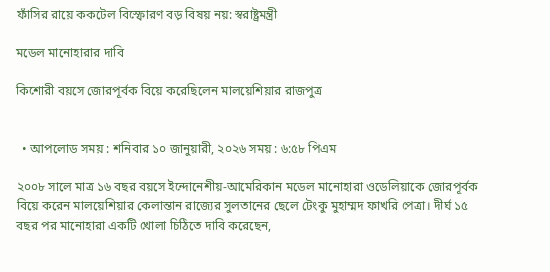ফাঁসির রায়ে ককটেল বিস্ফোরণ বড় বিষয় নয়: স্বরাষ্ট্রমন্ত্রী

মডেল মানোহারার দাবি

কিশোরী বয়সে জোরপূর্বক বিয়ে করেছিলেন মালয়েশিয়ার রাজপুত্র


  • আপলোড সময় : শনিবার ১০ জানুয়ারী, ২০২৬ সময় : ৬:৫৮ পিএম

২০০৮ সালে মাত্র ১৬ বছর বয়সে ইন্দোনেশীয়-আমেরিকান মডেল মানোহারা ওডেলিয়াকে জোরপূর্বক বিয়ে করেন মালয়েশিয়ার কেলান্তান রাজ্যের সুলতানের ছেলে টেংকু মুহাম্মদ ফাখরি পেত্রা। দীর্ঘ ১৫ বছর পর মানোহারা একটি খোলা চিঠিতে দাবি করেছেন,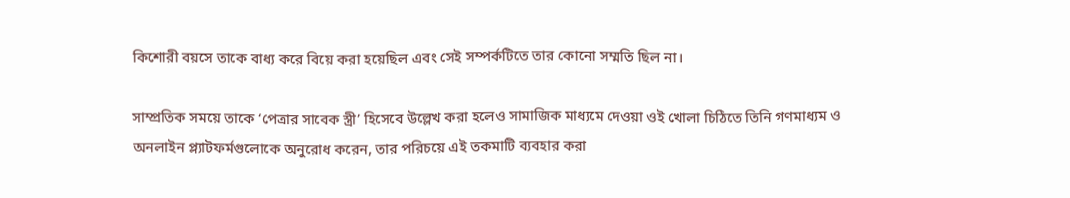কিশোরী বয়সে তাকে বাধ্য করে বিয়ে করা হয়েছিল এবং সেই সম্পর্কটিতে তার কোনো সম্মতি ছিল না।

সাম্প্রতিক সময়ে তাকে ‘পেত্রার সাবেক স্ত্রী’ হিসেবে উল্লেখ করা হলেও সামাজিক মাধ্যমে দেওয়া ওই খোলা চিঠিতে তিনি গণমাধ্যম ও অনলাইন প্ল্যাটফর্মগুলোকে অনুরোধ করেন, তার পরিচয়ে এই তকমাটি ব্যবহার করা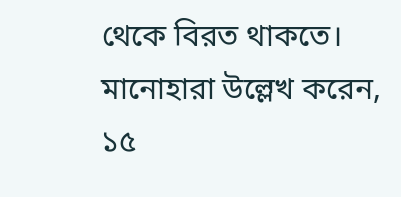থেকে বিরত থাকতে। মানোহারা উল্লেখ করেন, ১৫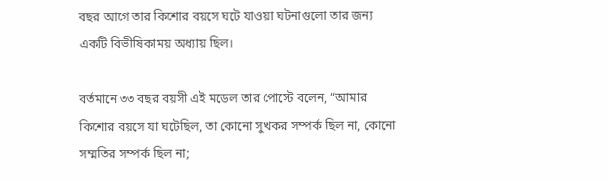বছর আগে তার কিশোর বয়সে ঘটে যাওয়া ঘটনাগুলো তার জন্য একটি বিভীষিকাময় অধ্যায় ছিল।

বর্তমানে ৩৩ বছর বয়সী এই মডেল তার পোস্টে বলেন, “আমার কিশোর বয়সে যা ঘটেছিল, তা কোনো সুখকর সম্পর্ক ছিল না, কোনো সম্মতির সম্পর্ক ছিল না;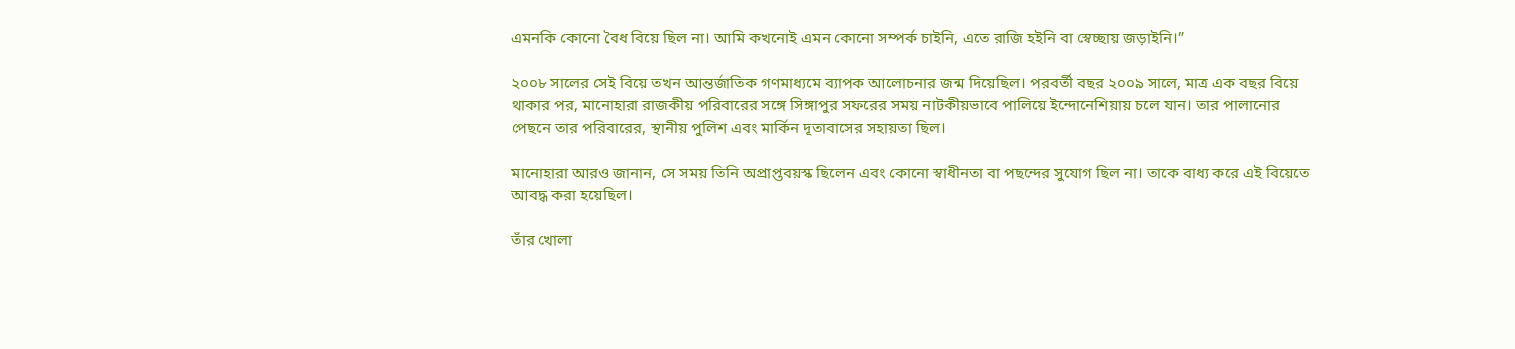এমনকি কোনো বৈধ বিয়ে ছিল না। আমি কখনোই এমন কোনো সম্পর্ক চাইনি, এতে রাজি হইনি বা স্বেচ্ছায় জড়াইনি।”

২০০৮ সালের সেই বিয়ে তখন আন্তর্জাতিক গণমাধ্যমে ব্যাপক আলোচনার জন্ম দিয়েছিল। পরবর্তী বছর ২০০৯ সালে, মাত্র এক বছর বিয়ে থাকার পর, মানোহারা রাজকীয় পরিবারের সঙ্গে সিঙ্গাপুর সফরের সময় নাটকীয়ভাবে পালিয়ে ইন্দোনেশিয়ায় চলে যান। তার পালানোর পেছনে তার পরিবারের, স্থানীয় পুলিশ এবং মার্কিন দূতাবাসের সহায়তা ছিল।

মানোহারা আরও জানান, সে সময় তিনি অপ্রাপ্তবয়স্ক ছিলেন এবং কোনো স্বাধীনতা বা পছন্দের সুযোগ ছিল না। তাকে বাধ্য করে এই বিয়েতে আবদ্ধ করা হয়েছিল।

তাঁর খোলা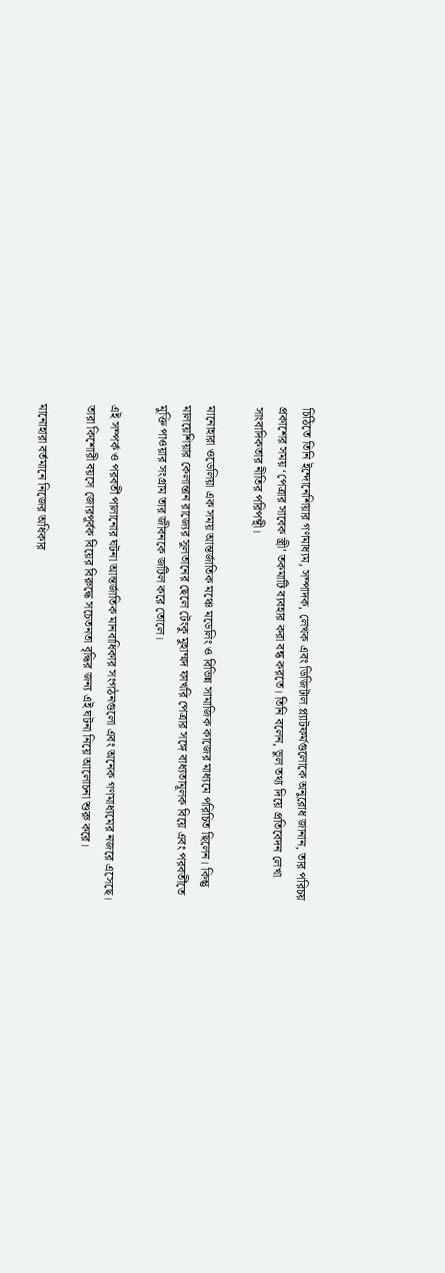চিঠিতে তিনি ইন্দোনেশিয়ার গণমাধ্যম, সম্পাদক, লেখক এবং ডিজিটাল প্ল্যাটফর্মগুলোকে অনুরোধ জানান, তার পরিচয় প্রকাশের সময় ‘পেত্রার সাবেক স্ত্রী’ তকমাটি ব্যবহার করা বন্ধ করতে। তিনি বলেন, ভুল তথ্য দিয়ে প্রতিবেদন লেখা সাংবাদিকতার নীতির পরিপন্থী।

মানোহারা ওডেলিয়া এক সময় আন্তর্জাতিক মঞ্চে মডেলিং ও বিভিন্ন সামাজিক কাজের মাধ্যমে পরিচিত ছিলেন। কিন্তু মালয়েশিয়ার কেলান্তান রাজ্যের সুলতানের ছেলে টেংকু মুহাম্মদ ফাখরি পেত্রার সঙ্গে বাধ্যতামূলক বিয়ে এবং পরবর্তীতে মুক্তি পাওয়ার সংগ্রাম তার জীবনকে জটিল করে তোলে।

এই সম্পর্ক ও পরবর্তী পালানোর ঘটনা আন্তর্জাতিক মানবাধিকার সংগঠনগুলো এবং অনেক গণমাধ্যমের নজরে এসেছে। তারা কিশোরী বয়সে জোরপূর্বক বিয়ের বিরুদ্ধে সচেতনতা বৃদ্ধির জন্য এই ঘটনা নিয়ে আলোচনা শুরু করে।

মানোহারা বর্তমানে নিজের অধিকার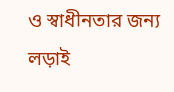ও স্বাধীনতার জন্য লড়াই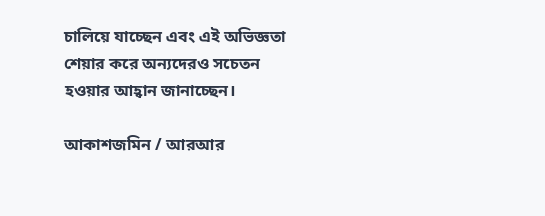চালিয়ে যাচ্ছেন এবং এই অভিজ্ঞতা শেয়ার করে অন্যদেরও সচেতন হওয়ার আহ্বান জানাচ্ছেন।

আকাশজমিন / আরআর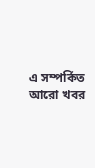এ সম্পর্কিত আরো খবর